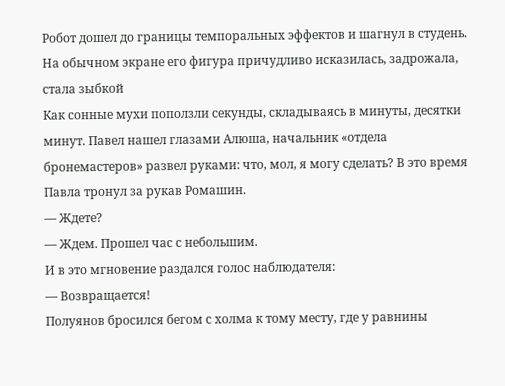Робот дошел до границы темпоральных эффектов и шагнул в студень. На обычном экране его фигура причудливо исказилась, задрожала, стала зыбкой
Как сонные мухи поползли секунды, складываясь в минуты, десятки минут. Павел нашел глазами Алюша, начальник «отдела бронемастеров» развел руками: что, мол, я могу сделать? В это время Павла тронул за рукав Ромашин.
— Ждете?
— Ждем. Прошел час с небольшим.
И в это мгновение раздался голос наблюдателя:
— Возвращается!
Полуянов бросился бегом с холма к тому месту, где у равнины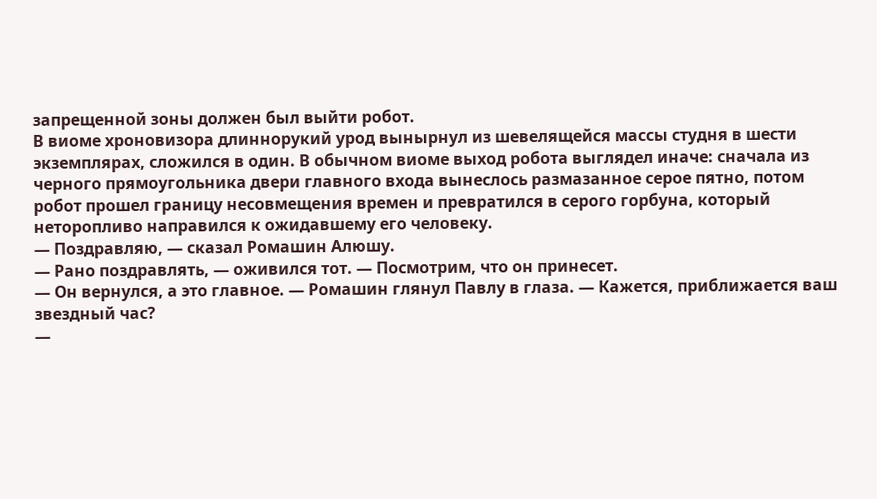запрещенной зоны должен был выйти робот.
В виоме хроновизора длиннорукий урод вынырнул из шевелящейся массы студня в шести экземплярах, сложился в один. В обычном виоме выход робота выглядел иначе: сначала из черного прямоугольника двери главного входа вынеслось размазанное серое пятно, потом робот прошел границу несовмещения времен и превратился в серого горбуна, который неторопливо направился к ожидавшему его человеку.
— Поздравляю, — сказал Ромашин Алюшу.
— Рано поздравлять, — оживился тот. — Посмотрим, что он принесет.
— Он вернулся, а это главное. — Ромашин глянул Павлу в глаза. — Кажется, приближается ваш звездный час?
—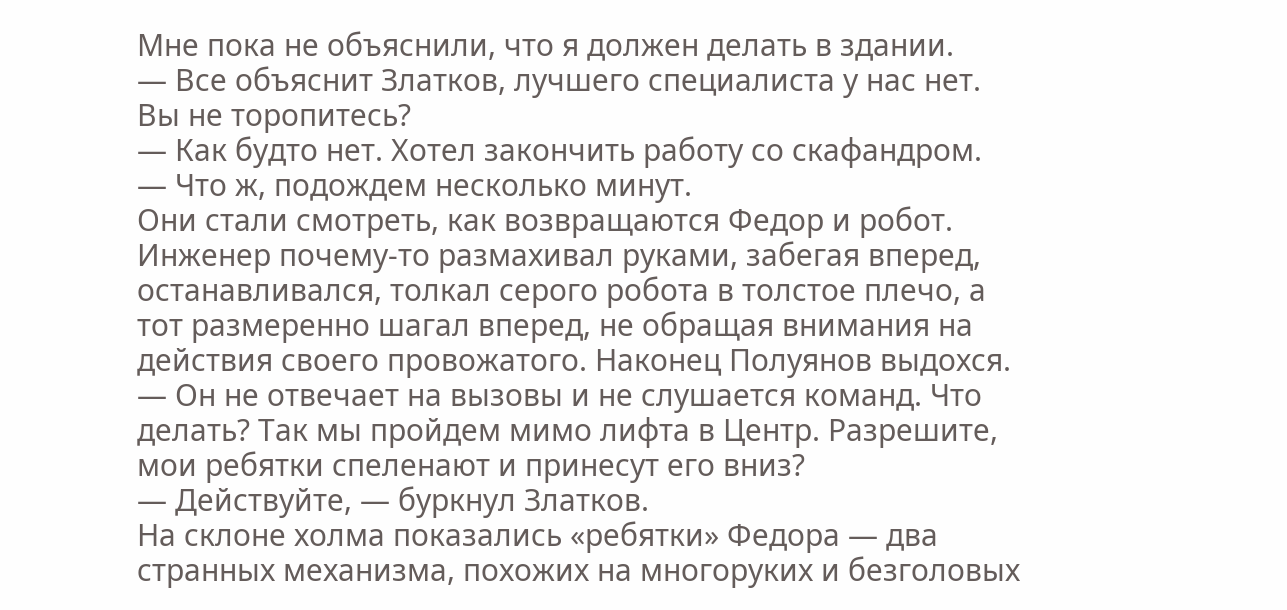Мне пока не объяснили, что я должен делать в здании.
— Все объяснит Златков, лучшего специалиста у нас нет. Вы не торопитесь?
— Как будто нет. Хотел закончить работу со скафандром.
— Что ж, подождем несколько минут.
Они стали смотреть, как возвращаются Федор и робот. Инженер почему-то размахивал руками, забегая вперед, останавливался, толкал серого робота в толстое плечо, а тот размеренно шагал вперед, не обращая внимания на действия своего провожатого. Наконец Полуянов выдохся.
— Он не отвечает на вызовы и не слушается команд. Что делать? Так мы пройдем мимо лифта в Центр. Разрешите, мои ребятки спеленают и принесут его вниз?
— Действуйте, — буркнул Златков.
На склоне холма показались «ребятки» Федора — два странных механизма, похожих на многоруких и безголовых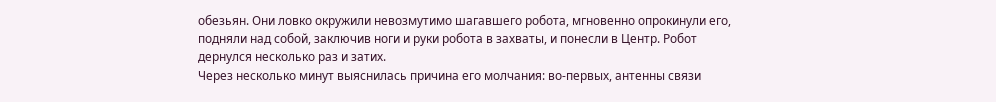обезьян. Они ловко окружили невозмутимо шагавшего робота, мгновенно опрокинули его, подняли над собой, заключив ноги и руки робота в захваты, и понесли в Центр. Робот дернулся несколько раз и затих.
Через несколько минут выяснилась причина его молчания: во-первых, антенны связи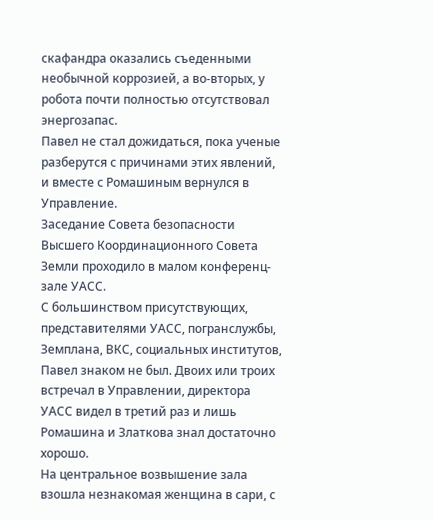скафандра оказались съеденными необычной коррозией, а во-вторых, у робота почти полностью отсутствовал энергозапас.
Павел не стал дожидаться, пока ученые разберутся с причинами этих явлений, и вместе с Ромашиным вернулся в Управление.
Заседание Совета безопасности Высшего Координационного Совета Земли проходило в малом конференц-зале УАСС.
С большинством присутствующих, представителями УАСС, погранслужбы, Земплана, ВКС, социальных институтов, Павел знаком не был. Двоих или троих встречал в Управлении, директора УАСС видел в третий раз и лишь Ромашина и Златкова знал достаточно хорошо.
На центральное возвышение зала взошла незнакомая женщина в сари, с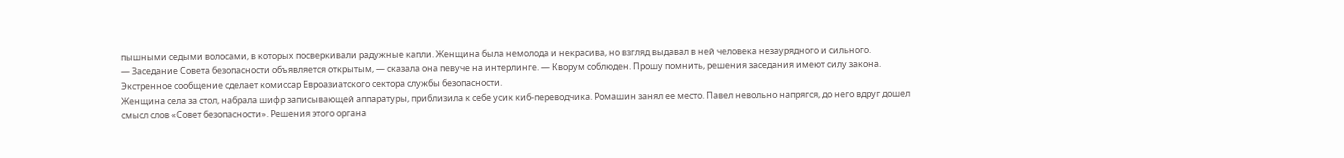пышными седыми волосами, в которых посверкивали радужные капли. Женщина была немолода и некрасива, но взгляд выдавал в ней человека незаурядного и сильного.
— Заседание Совета безопасности объявляется открытым, — сказала она певуче на интерлинге. — Кворум соблюден. Прошу помнить, решения заседания имеют силу закона. Экстренное сообщение сделает комиссар Евроазиатского сектора службы безопасности.
Женщина села за стол, набрала шифр записывающей аппаратуры, приблизила к себе усик киб-переводчика. Ромашин занял ее место. Павел невольно напрягся, до него вдруг дошел смысл слов «Совет безопасности». Решения этого органа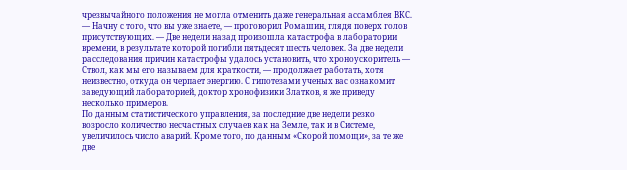чрезвычайного положения не могла отменить даже генеральная ассамблея ВКС.
— Начну с того, что вы уже знаете, — проговорил Ромашин, глядя поверх голов присутствующих. — Две недели назад произошла катастрофа в лаборатории времени, в результате которой погибли пятьдесят шесть человек. За две недели расследования причин катастрофы удалось установить, что хроноускоритель — Ствол, как мы его называем для краткости, — продолжает работать, хотя неизвестно, откуда он черпает энергию. С гипотезами ученых вас ознакомит заведующий лабораторией, доктор хронофизики Златков, я же приведу несколько примеров.
По данным статистического управления, за последние две недели резко возросло количество несчастных случаев как на Земле, так и в Системе, увеличилось число аварий. Кроме того, по данным «Скорой помощи», за те же две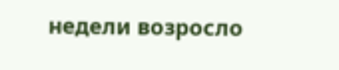недели возросло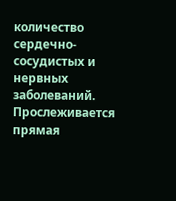количество сердечно-сосудистых и нервных заболеваний. Прослеживается прямая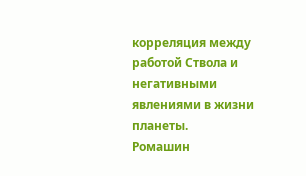корреляция между работой Ствола и негативными явлениями в жизни планеты.
Ромашин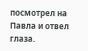посмотрел на Павла и отвел глаза.